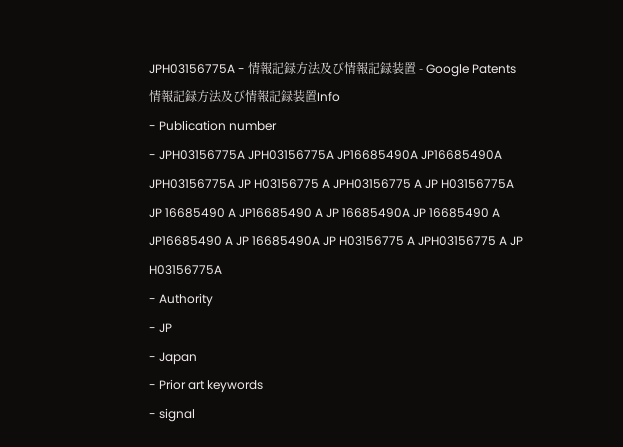JPH03156775A - 情報記録方法及び情報記録装置 - Google Patents
情報記録方法及び情報記録装置Info
- Publication number
- JPH03156775A JPH03156775A JP16685490A JP16685490A JPH03156775A JP H03156775 A JPH03156775 A JP H03156775A JP 16685490 A JP16685490 A JP 16685490A JP 16685490 A JP16685490 A JP 16685490A JP H03156775 A JPH03156775 A JP H03156775A
- Authority
- JP
- Japan
- Prior art keywords
- signal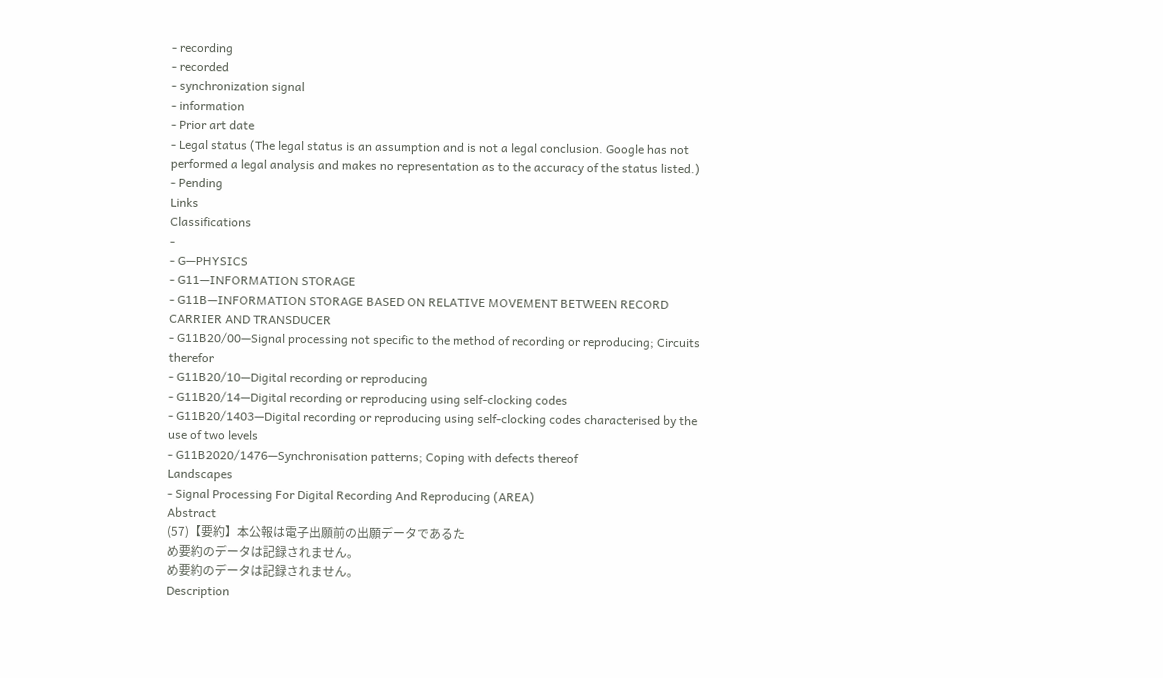- recording
- recorded
- synchronization signal
- information
- Prior art date
- Legal status (The legal status is an assumption and is not a legal conclusion. Google has not performed a legal analysis and makes no representation as to the accuracy of the status listed.)
- Pending
Links
Classifications
-
- G—PHYSICS
- G11—INFORMATION STORAGE
- G11B—INFORMATION STORAGE BASED ON RELATIVE MOVEMENT BETWEEN RECORD CARRIER AND TRANSDUCER
- G11B20/00—Signal processing not specific to the method of recording or reproducing; Circuits therefor
- G11B20/10—Digital recording or reproducing
- G11B20/14—Digital recording or reproducing using self-clocking codes
- G11B20/1403—Digital recording or reproducing using self-clocking codes characterised by the use of two levels
- G11B2020/1476—Synchronisation patterns; Coping with defects thereof
Landscapes
- Signal Processing For Digital Recording And Reproducing (AREA)
Abstract
(57)【要約】本公報は電子出願前の出願データであるた
め要約のデータは記録されません。
め要約のデータは記録されません。
Description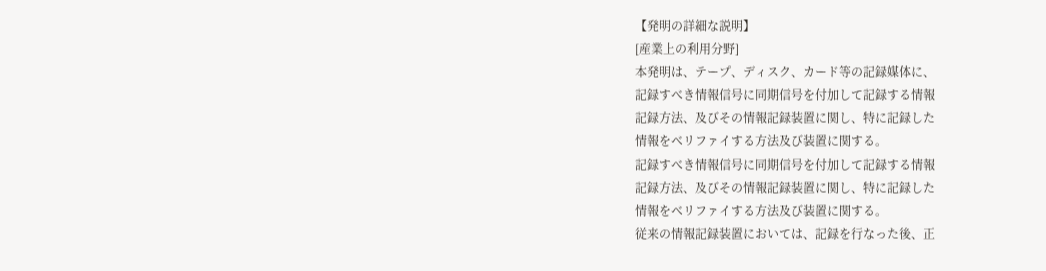【発明の詳細な説明】
[産業上の利用分野]
本発明は、テープ、ディスク、カード等の記録媒体に、
記録すべき情報信号に同期信号を付加して記録する情報
記録方法、及びその情報記録装置に関し、特に記録した
情報をベリファイする方法及び装置に関する。
記録すべき情報信号に同期信号を付加して記録する情報
記録方法、及びその情報記録装置に関し、特に記録した
情報をベリファイする方法及び装置に関する。
従来の情報記録装置においては、記録を行なった後、正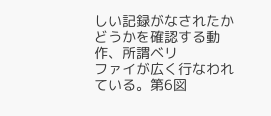しい記録がなされたかどうかを確認する動作、所謂ベリ
ファイが広く行なわれている。第6図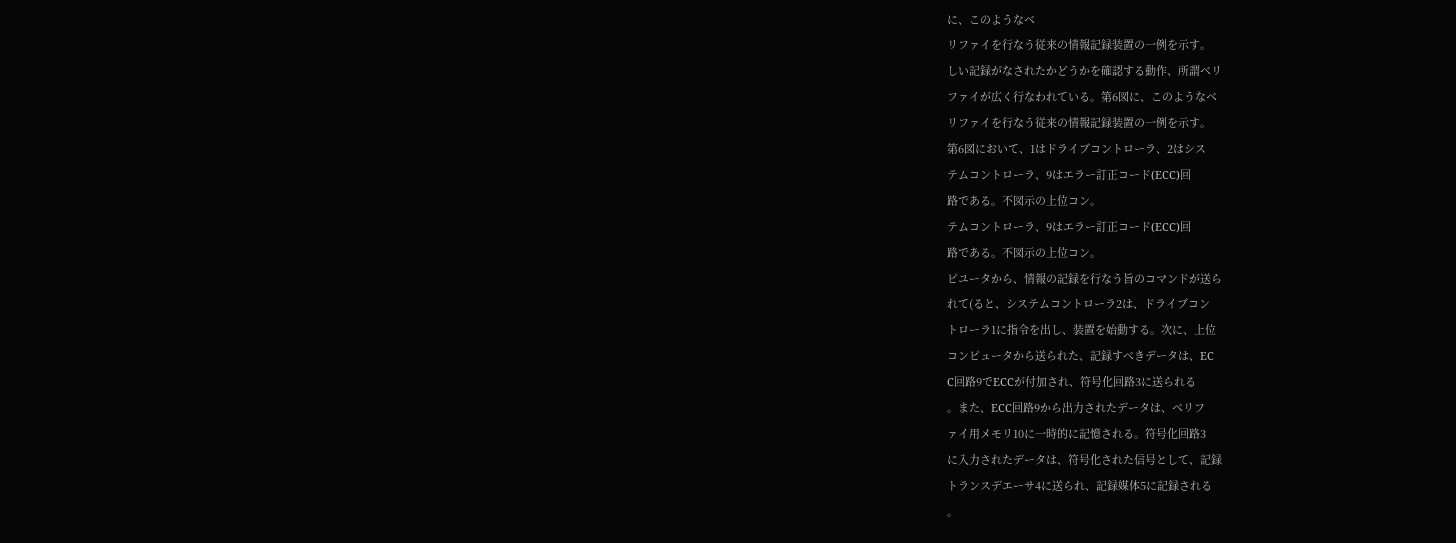に、このようなベ
リファイを行なう従来の情報記録装置の一例を示す。
しい記録がなされたかどうかを確認する動作、所謂ベリ
ファイが広く行なわれている。第6図に、このようなベ
リファイを行なう従来の情報記録装置の一例を示す。
第6図において、1はドライブコントローラ、2はシス
テムコントローラ、9はエラー訂正コード(ECC)回
路である。不図示の上位コン。
テムコントローラ、9はエラー訂正コード(ECC)回
路である。不図示の上位コン。
ピユータから、情報の記録を行なう旨のコマンドが送ら
れて(ると、システムコントローラ2は、ドライブコン
トローラ1に指令を出し、装置を始動する。次に、上位
コンピュータから送られた、記録すべきデータは、EC
C回路9でECCが付加され、符号化回路3に送られる
。また、ECC回路9から出力されたデータは、ベリフ
ァイ用メモリ10に一時的に記憶される。符号化回路3
に入力されたデータは、符号化された信号として、記録
トランスデエーサ4に送られ、記録媒体5に記録される
。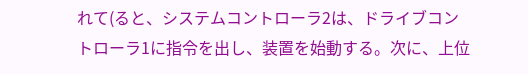れて(ると、システムコントローラ2は、ドライブコン
トローラ1に指令を出し、装置を始動する。次に、上位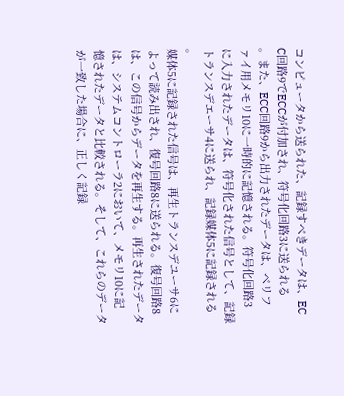コンピュータから送られた、記録すべきデータは、EC
C回路9でECCが付加され、符号化回路3に送られる
。また、ECC回路9から出力されたデータは、ベリフ
ァイ用メモリ10に一時的に記憶される。符号化回路3
に入力されたデータは、符号化された信号として、記録
トランスデエーサ4に送られ、記録媒体5に記録される
。
媒体5に記録された信号は、再生トランスデユーサ6に
よって読み出され、復号回路8に送られる。復号回路8
は、この信号からデータを再生する。再生されたデータ
は、システムコントローラ2において、メモリ10に記
憶されたデータと比較される。そして、これらのデータ
が一致した場合に、正しく記録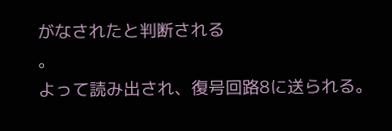がなされたと判断される
。
よって読み出され、復号回路8に送られる。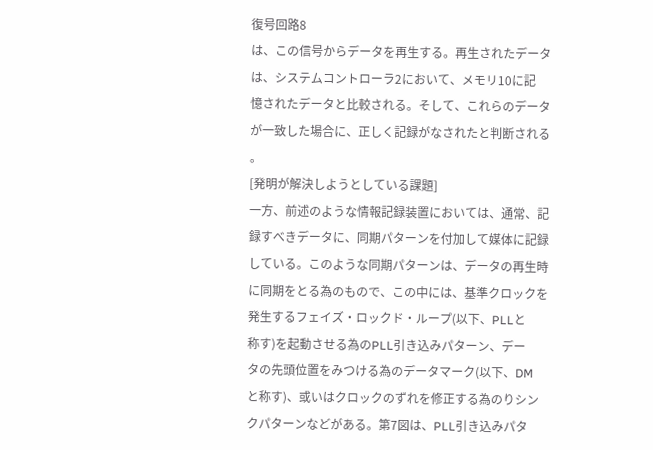復号回路8
は、この信号からデータを再生する。再生されたデータ
は、システムコントローラ2において、メモリ10に記
憶されたデータと比較される。そして、これらのデータ
が一致した場合に、正しく記録がなされたと判断される
。
[発明が解決しようとしている課題]
一方、前述のような情報記録装置においては、通常、記
録すべきデータに、同期パターンを付加して媒体に記録
している。このような同期パターンは、データの再生時
に同期をとる為のもので、この中には、基準クロックを
発生するフェイズ・ロックド・ループ(以下、PLLと
称す)を起動させる為のPLL引き込みパターン、デー
タの先頭位置をみつける為のデータマーク(以下、DM
と称す)、或いはクロックのずれを修正する為のりシン
クパターンなどがある。第7図は、PLL引き込みパタ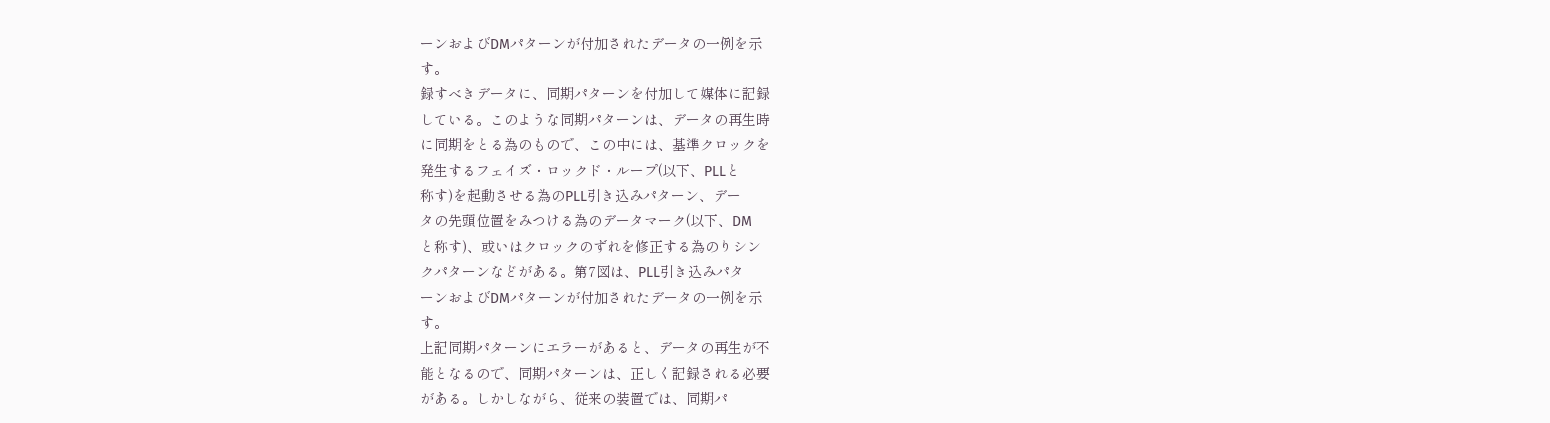ーンおよびDMパターンが付加されたデータの一例を示
す。
録すべきデータに、同期パターンを付加して媒体に記録
している。このような同期パターンは、データの再生時
に同期をとる為のもので、この中には、基準クロックを
発生するフェイズ・ロックド・ループ(以下、PLLと
称す)を起動させる為のPLL引き込みパターン、デー
タの先頭位置をみつける為のデータマーク(以下、DM
と称す)、或いはクロックのずれを修正する為のりシン
クパターンなどがある。第7図は、PLL引き込みパタ
ーンおよびDMパターンが付加されたデータの一例を示
す。
上記同期パターンにエラーがあると、データの再生が不
能となるので、同期パターンは、正しく記録される必要
がある。しかしながら、従来の装置では、同期パ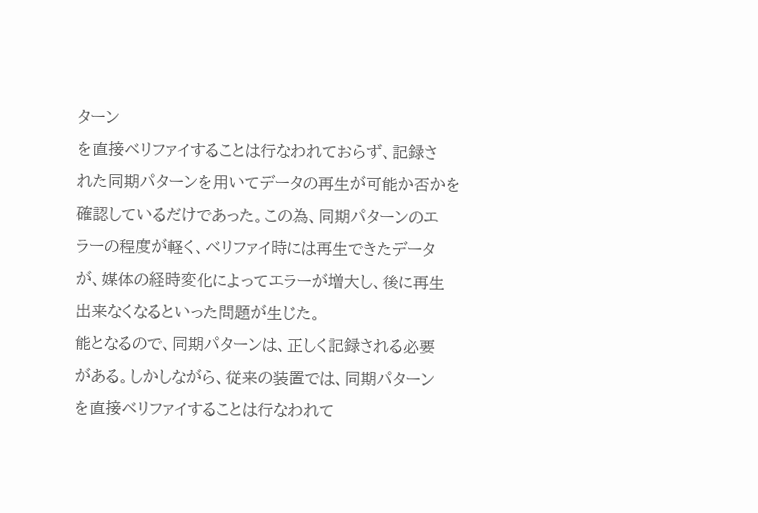ターン
を直接ベリファイすることは行なわれておらず、記録さ
れた同期パターンを用いてデータの再生が可能か否かを
確認しているだけであった。この為、同期パターンのエ
ラーの程度が軽く、ベリファイ時には再生できたデータ
が、媒体の経時変化によってエラーが増大し、後に再生
出来なくなるといった問題が生じた。
能となるので、同期パターンは、正しく記録される必要
がある。しかしながら、従来の装置では、同期パターン
を直接ベリファイすることは行なわれて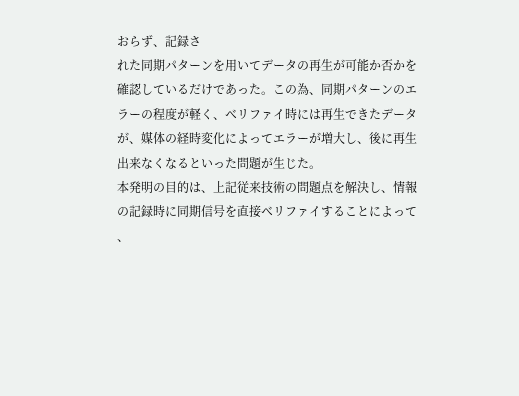おらず、記録さ
れた同期パターンを用いてデータの再生が可能か否かを
確認しているだけであった。この為、同期パターンのエ
ラーの程度が軽く、ベリファイ時には再生できたデータ
が、媒体の経時変化によってエラーが増大し、後に再生
出来なくなるといった問題が生じた。
本発明の目的は、上記従来技術の問題点を解決し、情報
の記録時に同期信号を直接ベリファイすることによって
、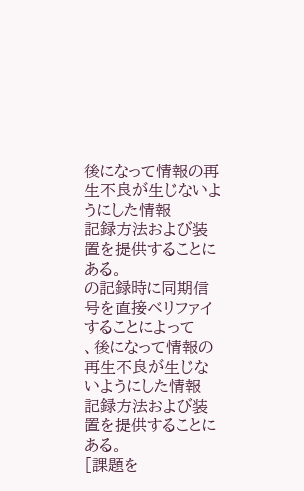後になって情報の再生不良が生じないようにした情報
記録方法および装置を提供することにある。
の記録時に同期信号を直接ベリファイすることによって
、後になって情報の再生不良が生じないようにした情報
記録方法および装置を提供することにある。
[課題を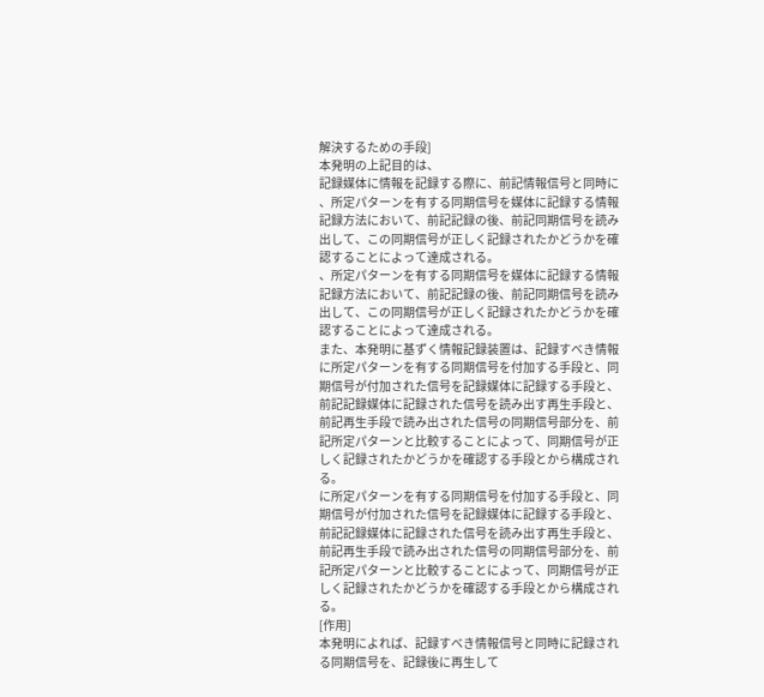解決するための手段]
本発明の上記目的は、
記録媒体に情報を記録する際に、前記情報信号と同時に
、所定パターンを有する同期信号を媒体に記録する情報
記録方法において、前記記録の後、前記同期信号を読み
出して、この同期信号が正しく記録されたかどうかを確
認することによって達成される。
、所定パターンを有する同期信号を媒体に記録する情報
記録方法において、前記記録の後、前記同期信号を読み
出して、この同期信号が正しく記録されたかどうかを確
認することによって達成される。
また、本発明に基ずく情報記録装置は、記録すべき情報
に所定パターンを有する同期信号を付加する手段と、同
期信号が付加された信号を記録媒体に記録する手段と、
前記記録媒体に記録された信号を読み出す再生手段と、
前記再生手段で読み出された信号の同期信号部分を、前
記所定パターンと比較することによって、同期信号が正
しく記録されたかどうかを確認する手段とから構成され
る。
に所定パターンを有する同期信号を付加する手段と、同
期信号が付加された信号を記録媒体に記録する手段と、
前記記録媒体に記録された信号を読み出す再生手段と、
前記再生手段で読み出された信号の同期信号部分を、前
記所定パターンと比較することによって、同期信号が正
しく記録されたかどうかを確認する手段とから構成され
る。
[作用]
本発明によれば、記録すべき情報信号と同時に記録され
る同期信号を、記録後に再生して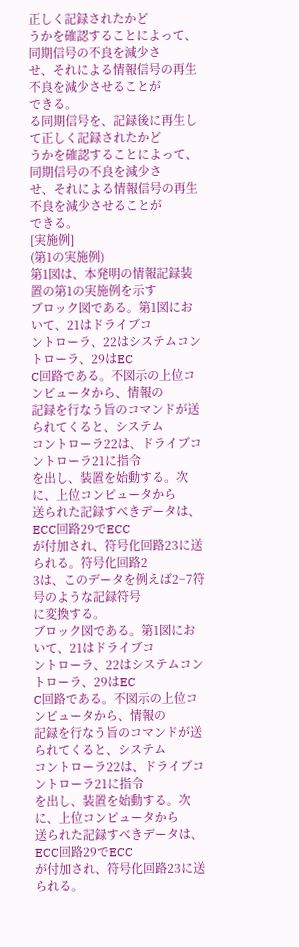正しく記録されたかど
うかを確認することによって、同期信号の不良を減少さ
せ、それによる情報信号の再生不良を減少させることが
できる。
る同期信号を、記録後に再生して正しく記録されたかど
うかを確認することによって、同期信号の不良を減少さ
せ、それによる情報信号の再生不良を減少させることが
できる。
[実施例]
(第1の実施例)
第1図は、本発明の情報記録装置の第1の実施例を示す
ブロック図である。第1図において、21はドライブコ
ントローラ、22はシステムコントローラ、29はEC
C回路である。不図示の上位コンピュータから、情報の
記録を行なう旨のコマンドが送られてくると、システム
コントローラ22は、ドライブコントローラ21に指令
を出し、装置を始動する。次に、上位コンピュータから
送られた記録すべきデータは、ECC回路29でECC
が付加され、符号化回路23に送られる。符号化回路2
3は、このデータを例えば2−7符号のような記録符号
に変換する。
ブロック図である。第1図において、21はドライブコ
ントローラ、22はシステムコントローラ、29はEC
C回路である。不図示の上位コンピュータから、情報の
記録を行なう旨のコマンドが送られてくると、システム
コントローラ22は、ドライブコントローラ21に指令
を出し、装置を始動する。次に、上位コンピュータから
送られた記録すべきデータは、ECC回路29でECC
が付加され、符号化回路23に送られる。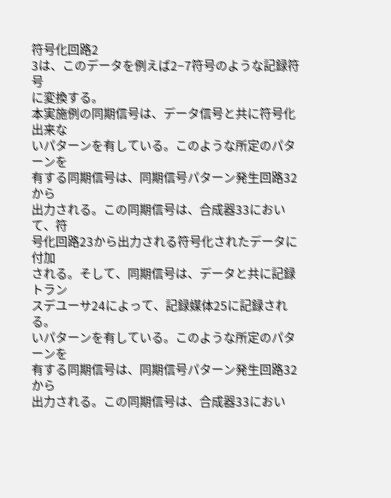符号化回路2
3は、このデータを例えば2−7符号のような記録符号
に変換する。
本実施例の同期信号は、データ信号と共に符号化出来な
いパターンを有している。このような所定のパターンを
有する同期信号は、同期信号パターン発生回路32から
出力される。この同期信号は、合成器33において、符
号化回路23から出力される符号化されたデータに付加
される。そして、同期信号は、データと共に記録トラン
スデユーサ24によって、記録媒体25に記録される。
いパターンを有している。このような所定のパターンを
有する同期信号は、同期信号パターン発生回路32から
出力される。この同期信号は、合成器33におい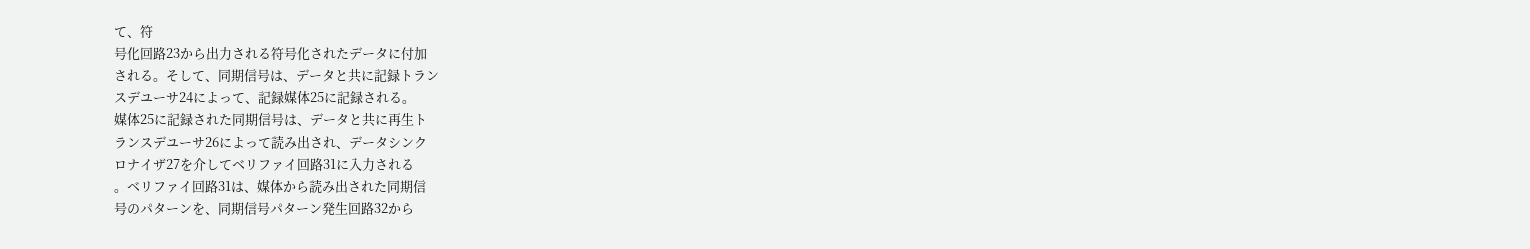て、符
号化回路23から出力される符号化されたデータに付加
される。そして、同期信号は、データと共に記録トラン
スデユーサ24によって、記録媒体25に記録される。
媒体25に記録された同期信号は、データと共に再生ト
ランスデユーサ26によって読み出され、データシンク
ロナイザ27を介してベリファイ回路31に入力される
。ベリファイ回路31は、媒体から読み出された同期信
号のパターンを、同期信号パターン発生回路32から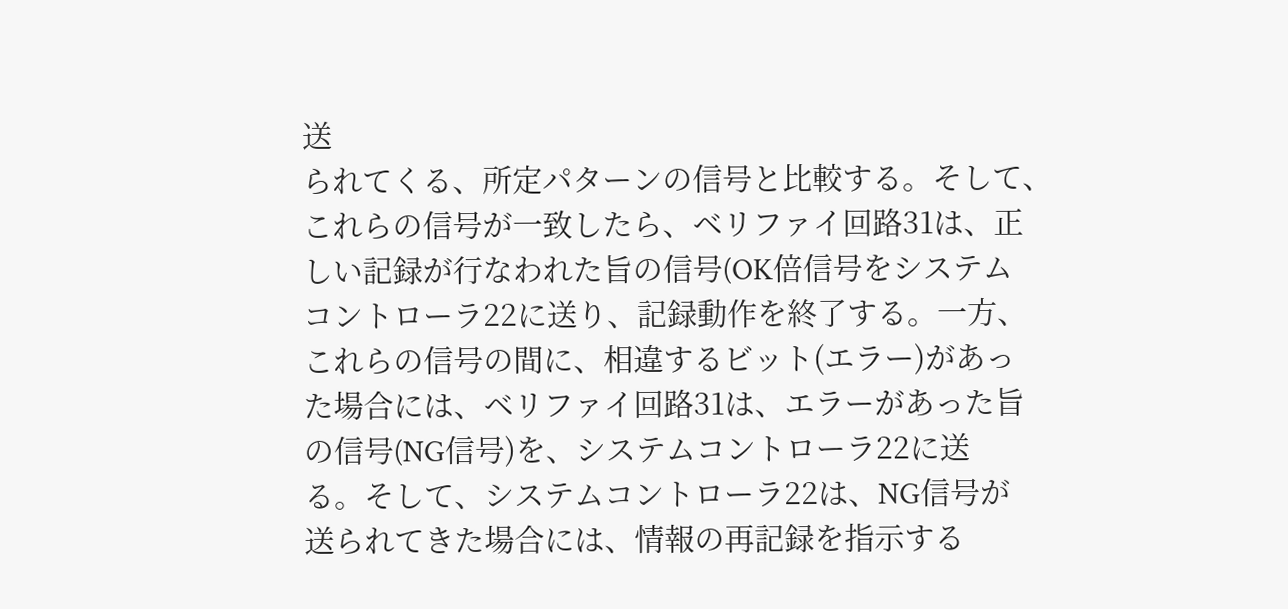送
られてくる、所定パターンの信号と比較する。そして、
これらの信号が一致したら、ベリファイ回路31は、正
しい記録が行なわれた旨の信号(OK倍信号をシステム
コントローラ22に送り、記録動作を終了する。一方、
これらの信号の間に、相違するビット(エラー)があっ
た場合には、ベリファイ回路31は、エラーがあった旨
の信号(NG信号)を、システムコントローラ22に送
る。そして、システムコントローラ22は、NG信号が
送られてきた場合には、情報の再記録を指示する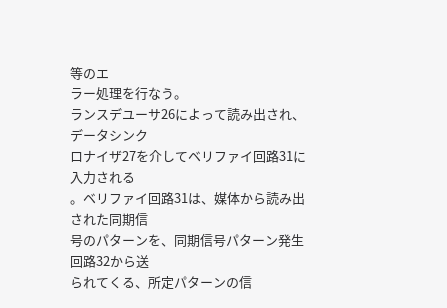等のエ
ラー処理を行なう。
ランスデユーサ26によって読み出され、データシンク
ロナイザ27を介してベリファイ回路31に入力される
。ベリファイ回路31は、媒体から読み出された同期信
号のパターンを、同期信号パターン発生回路32から送
られてくる、所定パターンの信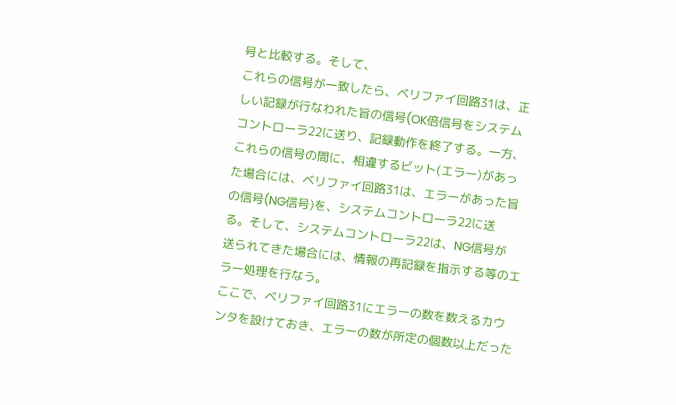号と比較する。そして、
これらの信号が一致したら、ベリファイ回路31は、正
しい記録が行なわれた旨の信号(OK倍信号をシステム
コントローラ22に送り、記録動作を終了する。一方、
これらの信号の間に、相違するビット(エラー)があっ
た場合には、ベリファイ回路31は、エラーがあった旨
の信号(NG信号)を、システムコントローラ22に送
る。そして、システムコントローラ22は、NG信号が
送られてきた場合には、情報の再記録を指示する等のエ
ラー処理を行なう。
ここで、ベリファイ回路31にエラーの数を数えるカウ
ンタを設けておき、エラーの数が所定の個数以上だった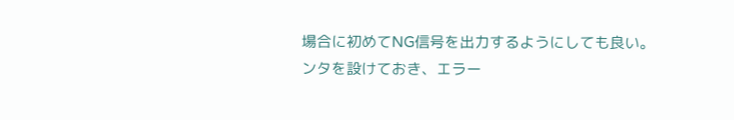場合に初めてNG信号を出力するようにしても良い。
ンタを設けておき、エラー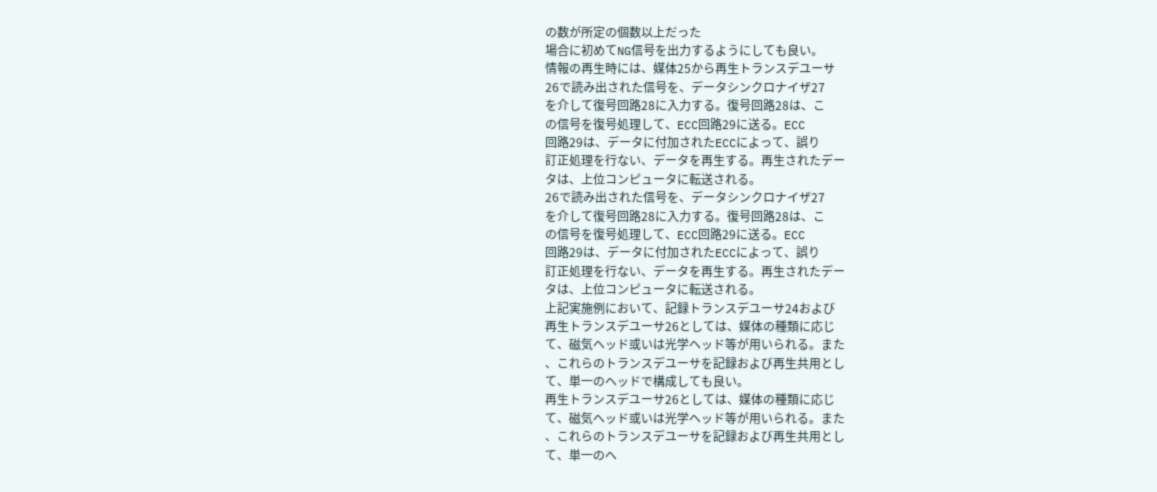の数が所定の個数以上だった
場合に初めてNG信号を出力するようにしても良い。
情報の再生時には、媒体25から再生トランスデユーサ
26で読み出された信号を、データシンクロナイザ27
を介して復号回路28に入力する。復号回路28は、こ
の信号を復号処理して、ECC回路29に送る。ECC
回路29は、データに付加されたECCによって、誤り
訂正処理を行ない、データを再生する。再生されたデー
タは、上位コンピュータに転送される。
26で読み出された信号を、データシンクロナイザ27
を介して復号回路28に入力する。復号回路28は、こ
の信号を復号処理して、ECC回路29に送る。ECC
回路29は、データに付加されたECCによって、誤り
訂正処理を行ない、データを再生する。再生されたデー
タは、上位コンピュータに転送される。
上記実施例において、記録トランスデユーサ24および
再生トランスデユーサ26としては、媒体の種類に応じ
て、磁気ヘッド或いは光学ヘッド等が用いられる。また
、これらのトランスデユーサを記録および再生共用とし
て、単一のヘッドで構成しても良い。
再生トランスデユーサ26としては、媒体の種類に応じ
て、磁気ヘッド或いは光学ヘッド等が用いられる。また
、これらのトランスデユーサを記録および再生共用とし
て、単一のヘ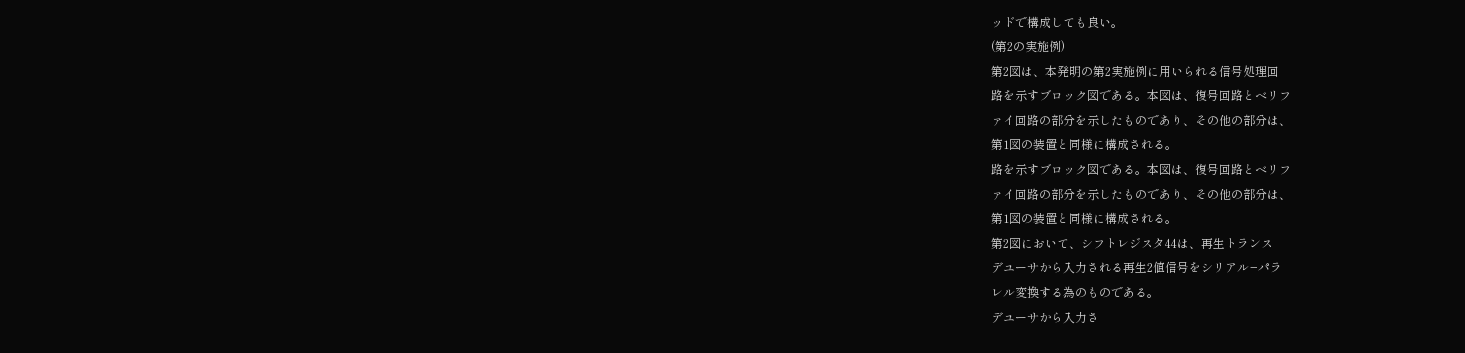ッドで構成しても良い。
(第2の実施例)
第2図は、本発明の第2実施例に用いられる信号処理回
路を示すブロック図である。本図は、復号回路とベリフ
ァイ回路の部分を示したものであり、その他の部分は、
第1図の装置と同様に構成される。
路を示すブロック図である。本図は、復号回路とベリフ
ァイ回路の部分を示したものであり、その他の部分は、
第1図の装置と同様に構成される。
第2図において、シフトレジスタ44は、再生トランス
デユーサから入力される再生2値信号をシリアル−パラ
レル変換する為のものである。
デユーサから入力さ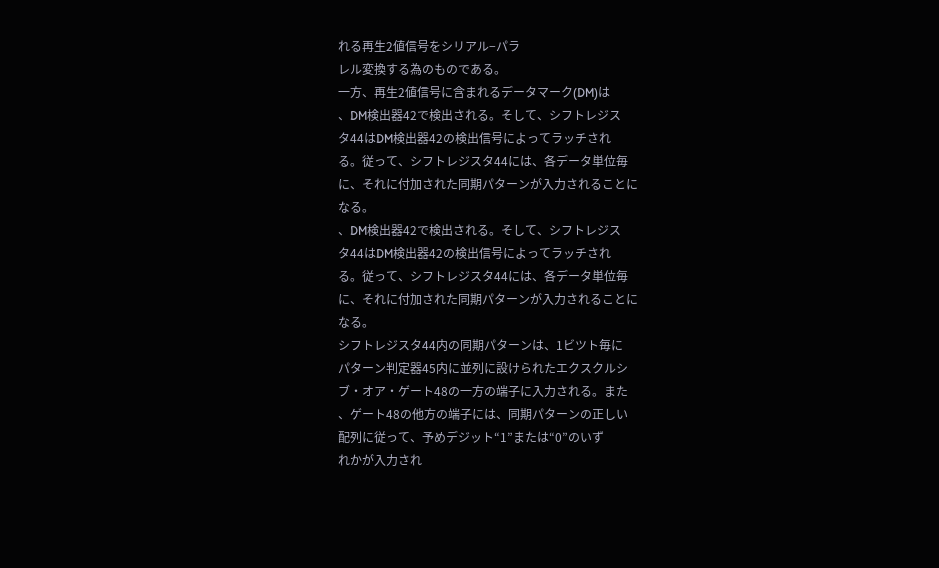れる再生2値信号をシリアル−パラ
レル変換する為のものである。
一方、再生2値信号に含まれるデータマーク(DM)は
、DM検出器42で検出される。そして、シフトレジス
タ44はDM検出器42の検出信号によってラッチされ
る。従って、シフトレジスタ44には、各データ単位毎
に、それに付加された同期パターンが入力されることに
なる。
、DM検出器42で検出される。そして、シフトレジス
タ44はDM検出器42の検出信号によってラッチされ
る。従って、シフトレジスタ44には、各データ単位毎
に、それに付加された同期パターンが入力されることに
なる。
シフトレジスタ44内の同期パターンは、1ビツト毎に
パターン判定器45内に並列に設けられたエクスクルシ
ブ・オア・ゲート48の一方の端子に入力される。また
、ゲート48の他方の端子には、同期パターンの正しい
配列に従って、予めデジット“1”または“0”のいず
れかが入力され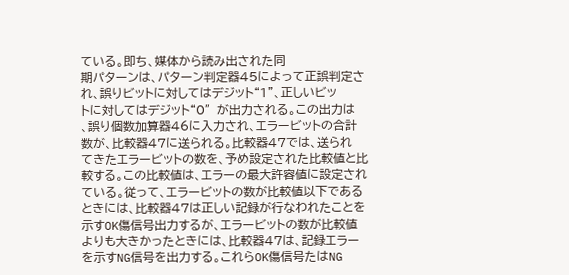ている。即ち、媒体から読み出された同
期パターンは、パターン判定器45によって正誤判定さ
れ、誤りビットに対してはデジット“1”、正しいビッ
トに対してはデジット“0″が出力される。この出力は
、誤り個数加算器46に入力され、エラービットの合計
数が、比較器47に送られる。比較器47では、送られ
てきたエラービットの数を、予め設定された比較値と比
較する。この比較値は、エラーの最大許容値に設定され
ている。従って、エラービットの数が比較値以下である
ときには、比較器47は正しい記録が行なわれたことを
示すOK傷信号出力するが、エラービットの数が比較値
よりも大きかったときには、比較器47は、記録エラー
を示すNG信号を出力する。これらOK傷信号たはNG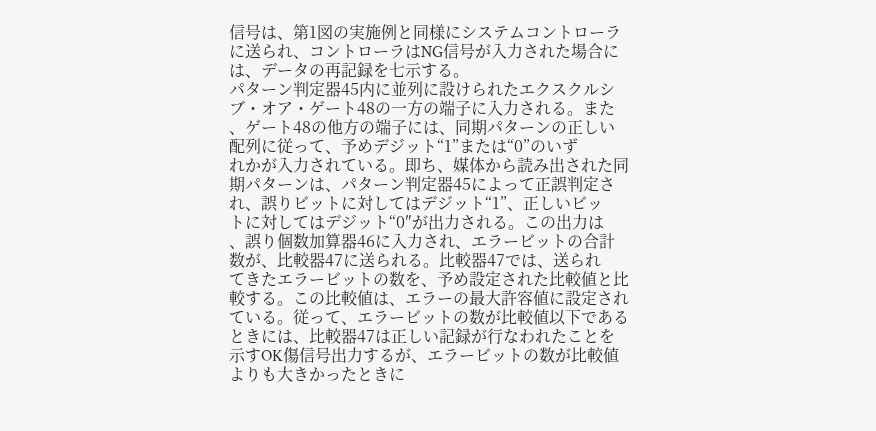信号は、第1図の実施例と同様にシステムコントローラ
に送られ、コントローラはNG信号が入力された場合に
は、データの再記録を七示する。
パターン判定器45内に並列に設けられたエクスクルシ
ブ・オア・ゲート48の一方の端子に入力される。また
、ゲート48の他方の端子には、同期パターンの正しい
配列に従って、予めデジット“1”または“0”のいず
れかが入力されている。即ち、媒体から読み出された同
期パターンは、パターン判定器45によって正誤判定さ
れ、誤りビットに対してはデジット“1”、正しいビッ
トに対してはデジット“0″が出力される。この出力は
、誤り個数加算器46に入力され、エラービットの合計
数が、比較器47に送られる。比較器47では、送られ
てきたエラービットの数を、予め設定された比較値と比
較する。この比較値は、エラーの最大許容値に設定され
ている。従って、エラービットの数が比較値以下である
ときには、比較器47は正しい記録が行なわれたことを
示すOK傷信号出力するが、エラービットの数が比較値
よりも大きかったときに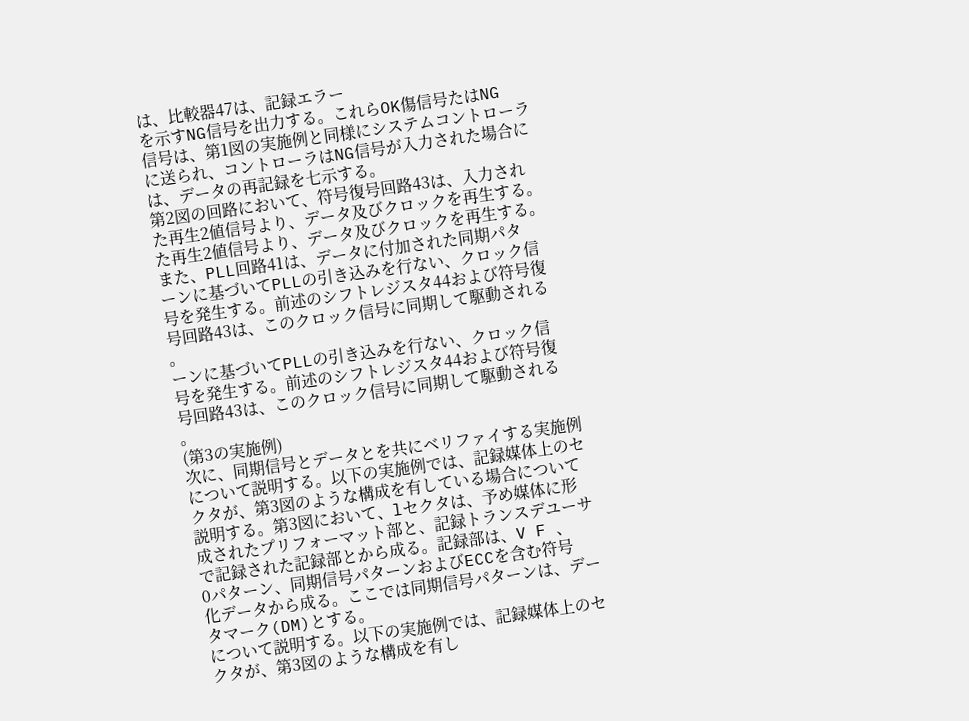は、比較器47は、記録エラー
を示すNG信号を出力する。これらOK傷信号たはNG
信号は、第1図の実施例と同様にシステムコントローラ
に送られ、コントローラはNG信号が入力された場合に
は、データの再記録を七示する。
第2図の回路において、符号復号回路43は、入力され
た再生2値信号より、データ及びクロックを再生する。
た再生2値信号より、データ及びクロックを再生する。
また、PLL回路41は、データに付加された同期パタ
ーンに基づいてPLLの引き込みを行ない、クロック信
号を発生する。前述のシフトレジスタ44および符号復
号回路43は、このクロック信号に同期して駆動される
。
ーンに基づいてPLLの引き込みを行ない、クロック信
号を発生する。前述のシフトレジスタ44および符号復
号回路43は、このクロック信号に同期して駆動される
。
(第3の実施例)
次に、同期信号とデータとを共にベリファイする実施例
について説明する。以下の実施例では、記録媒体上のセ
クタが、第3図のような構成を有している場合について
説明する。第3図において、lセクタは、予め媒体に形
成されたプリフォーマット部と、記録トランスデユーサ
で記録された記録部とから成る。記録部は、V F 、
0パターン、同期信号パターンおよびECCを含む符号
化データから成る。ここでは同期信号パターンは、デー
タマーク(DM)とする。
について説明する。以下の実施例では、記録媒体上のセ
クタが、第3図のような構成を有し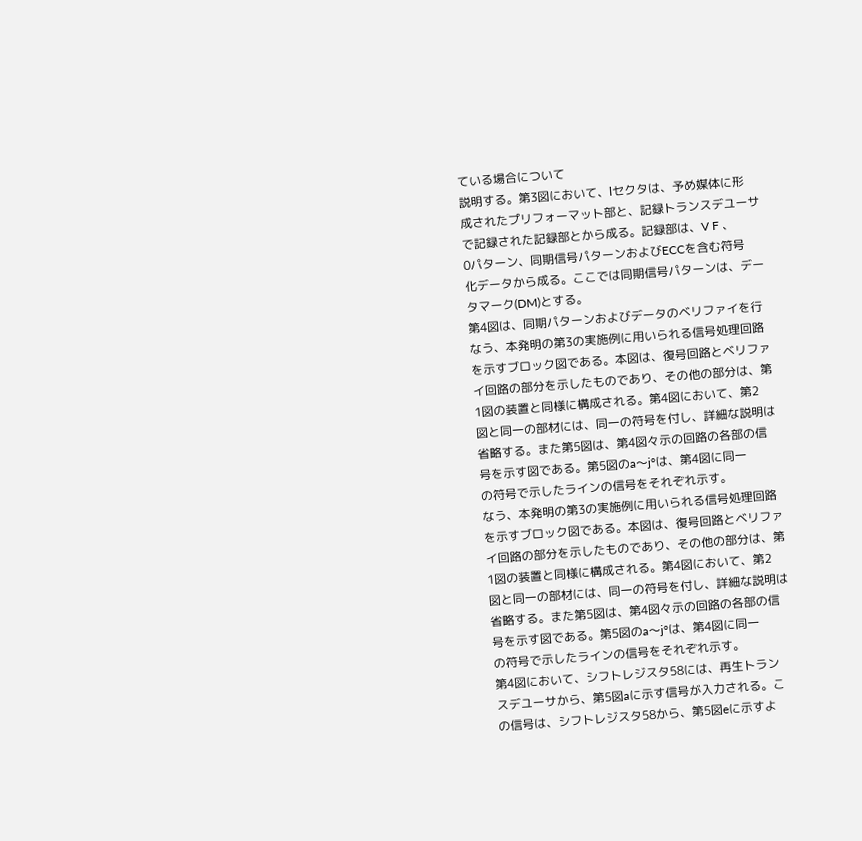ている場合について
説明する。第3図において、lセクタは、予め媒体に形
成されたプリフォーマット部と、記録トランスデユーサ
で記録された記録部とから成る。記録部は、V F 、
0パターン、同期信号パターンおよびECCを含む符号
化データから成る。ここでは同期信号パターンは、デー
タマーク(DM)とする。
第4図は、同期パターンおよびデータのベリファイを行
なう、本発明の第3の実施例に用いられる信号処理回路
を示すブロック図である。本図は、復号回路とベリファ
イ回路の部分を示したものであり、その他の部分は、第
1図の装置と同様に構成される。第4図において、第2
図と同一の部材には、同一の符号を付し、詳細な説明は
省略する。また第5図は、第4図々示の回路の各部の信
号を示す図である。第5図のa〜j°は、第4図に同一
の符号で示したラインの信号をそれぞれ示す。
なう、本発明の第3の実施例に用いられる信号処理回路
を示すブロック図である。本図は、復号回路とベリファ
イ回路の部分を示したものであり、その他の部分は、第
1図の装置と同様に構成される。第4図において、第2
図と同一の部材には、同一の符号を付し、詳細な説明は
省略する。また第5図は、第4図々示の回路の各部の信
号を示す図である。第5図のa〜j°は、第4図に同一
の符号で示したラインの信号をそれぞれ示す。
第4図において、シフトレジスタ58には、再生トラン
スデユーサから、第5図aに示す信号が入力される。こ
の信号は、シフトレジスタ58から、第5図eに示すよ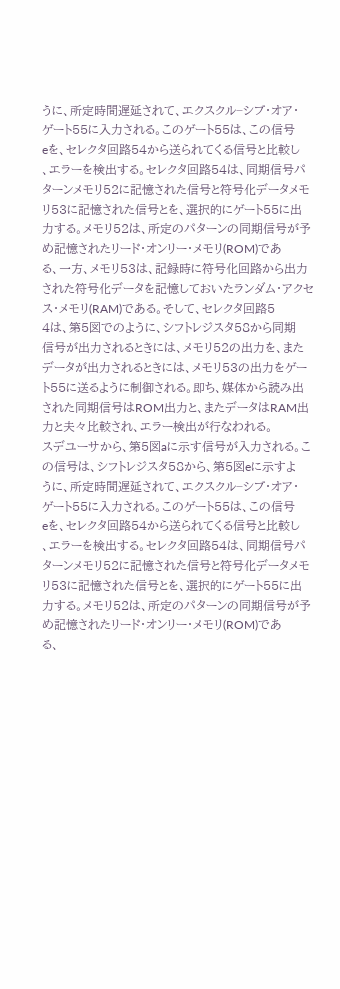うに、所定時間遅延されて、エクスクル−シブ・オア・
ゲート55に入力される。このゲート55は、この信号
eを、セレクタ回路54から送られてくる信号と比較し
、エラーを検出する。セレクタ回路54は、同期信号パ
ターンメモリ52に記憶された信号と符号化データメモ
リ53に記憶された信号とを、選択的にゲート55に出
力する。メモリ52は、所定のパターンの同期信号が予
め記憶されたリード・オンリー・メモリ(ROM)であ
る、一方、メモリ53は、記録時に符号化回路から出力
された符号化データを記憶しておいたランダム・アクセ
ス・メモリ(RAM)である。そして、セレクタ回路5
4は、第5図でのように、シフトレジスタ58から同期
信号が出力されるときには、メモリ52の出力を、また
データが出力されるときには、メモリ53の出力をゲー
ト55に送るように制御される。即ち、媒体から読み出
された同期信号はROM出力と、またデータはRAM出
力と夫々比較され、エラー検出が行なわれる。
スデユーサから、第5図aに示す信号が入力される。こ
の信号は、シフトレジスタ58から、第5図eに示すよ
うに、所定時間遅延されて、エクスクル−シブ・オア・
ゲート55に入力される。このゲート55は、この信号
eを、セレクタ回路54から送られてくる信号と比較し
、エラーを検出する。セレクタ回路54は、同期信号パ
ターンメモリ52に記憶された信号と符号化データメモ
リ53に記憶された信号とを、選択的にゲート55に出
力する。メモリ52は、所定のパターンの同期信号が予
め記憶されたリード・オンリー・メモリ(ROM)であ
る、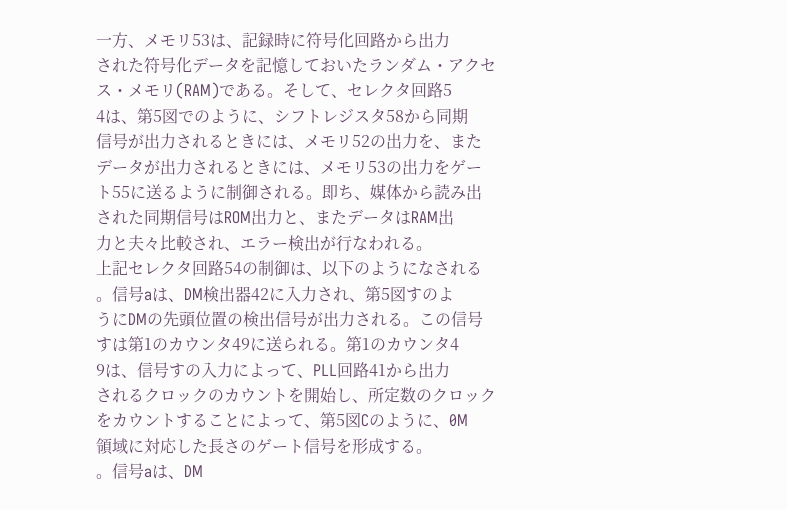一方、メモリ53は、記録時に符号化回路から出力
された符号化データを記憶しておいたランダム・アクセ
ス・メモリ(RAM)である。そして、セレクタ回路5
4は、第5図でのように、シフトレジスタ58から同期
信号が出力されるときには、メモリ52の出力を、また
データが出力されるときには、メモリ53の出力をゲー
ト55に送るように制御される。即ち、媒体から読み出
された同期信号はROM出力と、またデータはRAM出
力と夫々比較され、エラー検出が行なわれる。
上記セレクタ回路54の制御は、以下のようになされる
。信号aは、DM検出器42に入力され、第5図すのよ
うにDMの先頭位置の検出信号が出力される。この信号
すは第1のカウンタ49に送られる。第1のカウンタ4
9は、信号すの入力によって、PLL回路41から出力
されるクロックのカウントを開始し、所定数のクロック
をカウントすることによって、第5図Cのように、0M
領域に対応した長さのゲート信号を形成する。
。信号aは、DM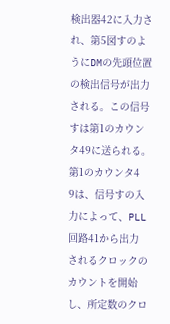検出器42に入力され、第5図すのよ
うにDMの先頭位置の検出信号が出力される。この信号
すは第1のカウンタ49に送られる。第1のカウンタ4
9は、信号すの入力によって、PLL回路41から出力
されるクロックのカウントを開始し、所定数のクロ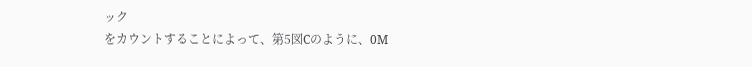ック
をカウントすることによって、第5図Cのように、0M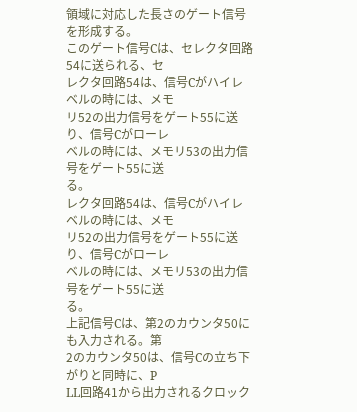領域に対応した長さのゲート信号を形成する。
このゲート信号Cは、セレクタ回路54に送られる、セ
レクタ回路54は、信号Cがハイレベルの時には、メモ
リ52の出力信号をゲート55に送り、信号Cがローレ
ベルの時には、メモリ53の出力信号をゲート55に送
る。
レクタ回路54は、信号Cがハイレベルの時には、メモ
リ52の出力信号をゲート55に送り、信号Cがローレ
ベルの時には、メモリ53の出力信号をゲート55に送
る。
上記信号Cは、第2のカウンタ50にも入力される。第
2のカウンタ50は、信号Cの立ち下がりと同時に、P
LL回路41から出力されるクロック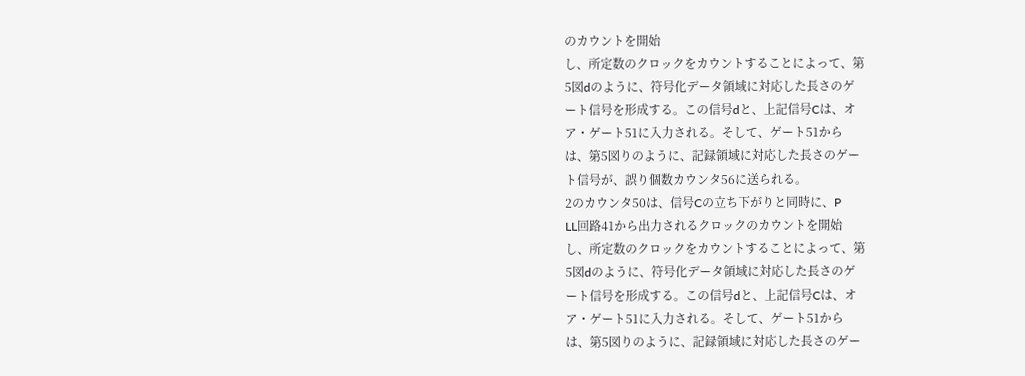のカウントを開始
し、所定数のクロックをカウントすることによって、第
5図dのように、符号化データ領域に対応した長さのゲ
ート信号を形成する。この信号dと、上記信号Cは、オ
ア・ゲート51に入力される。そして、ゲート51から
は、第5図りのように、記録領域に対応した長さのゲー
ト信号が、誤り個数カウンタ56に送られる。
2のカウンタ50は、信号Cの立ち下がりと同時に、P
LL回路41から出力されるクロックのカウントを開始
し、所定数のクロックをカウントすることによって、第
5図dのように、符号化データ領域に対応した長さのゲ
ート信号を形成する。この信号dと、上記信号Cは、オ
ア・ゲート51に入力される。そして、ゲート51から
は、第5図りのように、記録領域に対応した長さのゲー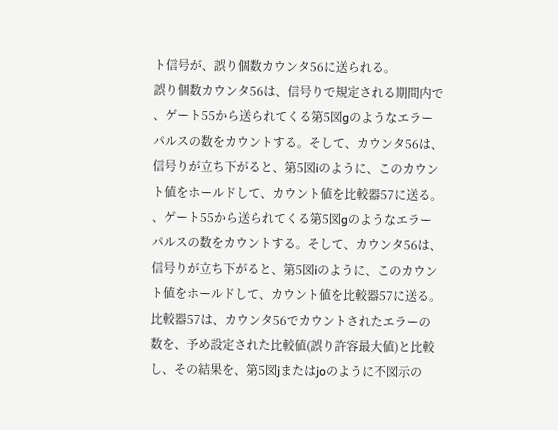ト信号が、誤り個数カウンタ56に送られる。
誤り個数カウンタ56は、信号りで規定される期間内で
、ゲート55から送られてくる第5図gのようなエラー
パルスの数をカウントする。そして、カウンタ56は、
信号りが立ち下がると、第5図iのように、このカウン
ト値をホールドして、カウント値を比較器57に送る。
、ゲート55から送られてくる第5図gのようなエラー
パルスの数をカウントする。そして、カウンタ56は、
信号りが立ち下がると、第5図iのように、このカウン
ト値をホールドして、カウント値を比較器57に送る。
比較器57は、カウンタ56でカウントされたエラーの
数を、予め設定された比較値(誤り許容最大値)と比較
し、その結果を、第5図jまたはjoのように不図示の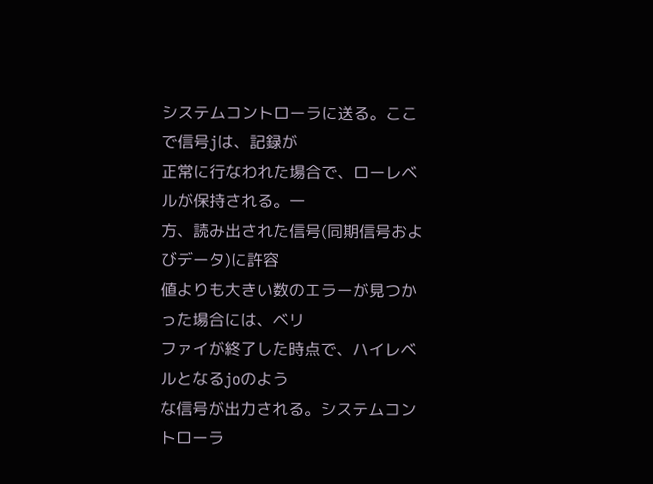システムコントローラに送る。ここで信号jは、記録が
正常に行なわれた場合で、ローレベルが保持される。一
方、読み出された信号(同期信号およびデータ)に許容
値よりも大きい数のエラーが見つかった場合には、ベリ
ファイが終了した時点で、ハイレベルとなるjoのよう
な信号が出力される。システムコントローラ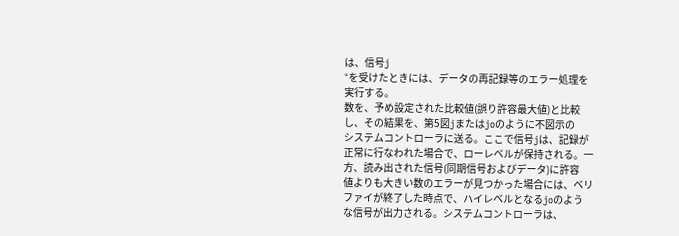は、信号j
°を受けたときには、データの再記録等のエラー処理を
実行する。
数を、予め設定された比較値(誤り許容最大値)と比較
し、その結果を、第5図jまたはjoのように不図示の
システムコントローラに送る。ここで信号jは、記録が
正常に行なわれた場合で、ローレベルが保持される。一
方、読み出された信号(同期信号およびデータ)に許容
値よりも大きい数のエラーが見つかった場合には、ベリ
ファイが終了した時点で、ハイレベルとなるjoのよう
な信号が出力される。システムコントローラは、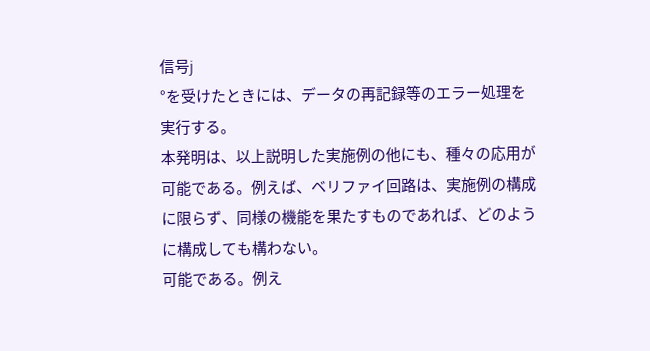信号j
°を受けたときには、データの再記録等のエラー処理を
実行する。
本発明は、以上説明した実施例の他にも、種々の応用が
可能である。例えば、ベリファイ回路は、実施例の構成
に限らず、同様の機能を果たすものであれば、どのよう
に構成しても構わない。
可能である。例え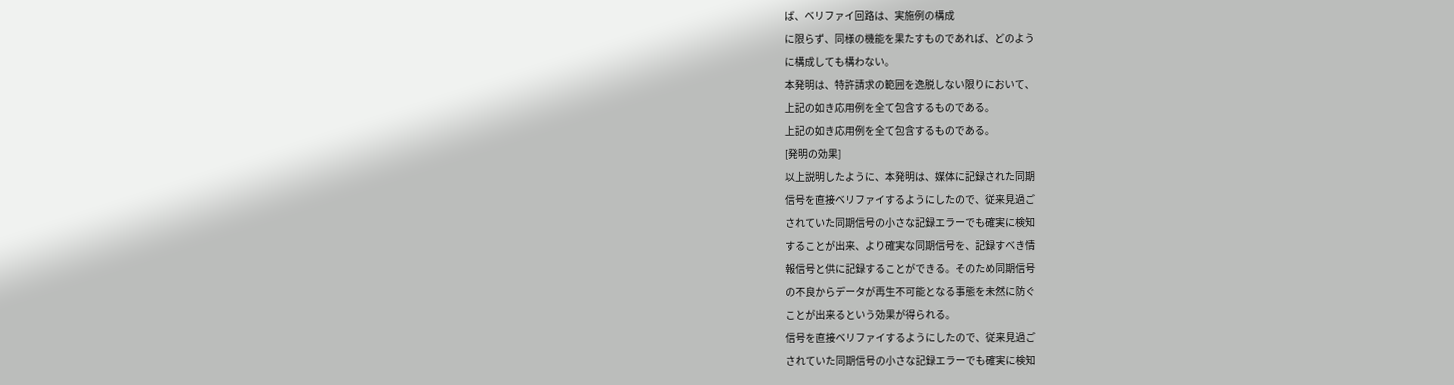ば、ベリファイ回路は、実施例の構成
に限らず、同様の機能を果たすものであれば、どのよう
に構成しても構わない。
本発明は、特許請求の範囲を逸脱しない限りにおいて、
上記の如き応用例を全て包含するものである。
上記の如き応用例を全て包含するものである。
[発明の効果]
以上説明したように、本発明は、媒体に記録された同期
信号を直接ベリファイするようにしたので、従来見過ご
されていた同期信号の小さな記録エラーでも確実に検知
することが出来、より確実な同期信号を、記録すべき情
報信号と供に記録することができる。そのため同期信号
の不良からデータが再生不可能となる事態を未然に防ぐ
ことが出来るという効果が得られる。
信号を直接ベリファイするようにしたので、従来見過ご
されていた同期信号の小さな記録エラーでも確実に検知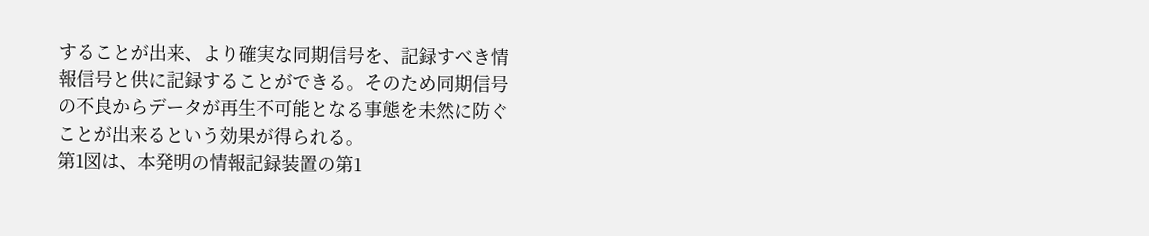することが出来、より確実な同期信号を、記録すべき情
報信号と供に記録することができる。そのため同期信号
の不良からデータが再生不可能となる事態を未然に防ぐ
ことが出来るという効果が得られる。
第1図は、本発明の情報記録装置の第1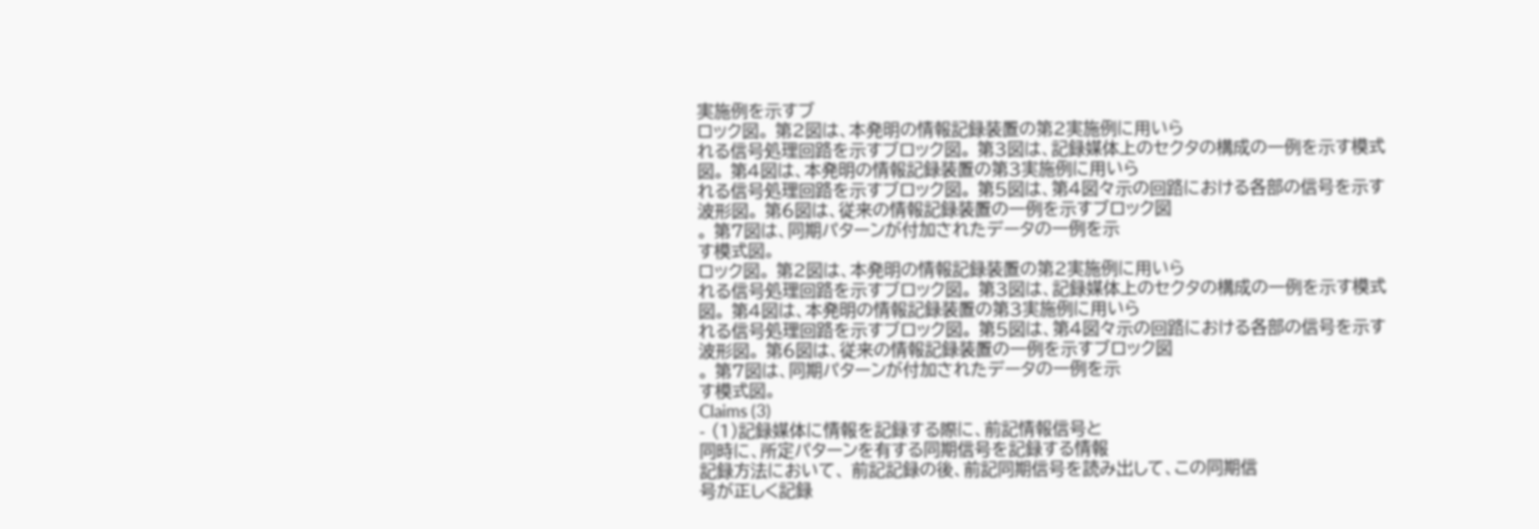実施例を示すブ
ロック図。 第2図は、本発明の情報記録装置の第2実施例に用いら
れる信号処理回路を示すブロック図。 第3図は、記録媒体上のセクタの構成の一例を示す模式
図。 第4図は、本発明の情報記録装置の第3実施例に用いら
れる信号処理回路を示すブロック図。 第5図は、第4図々示の回路における各部の信号を示す
波形図。 第6図は、従来の情報記録装置の一例を示すブロック図
。 第7図は、同期パターンが付加されたデータの一例を示
す模式図。
ロック図。 第2図は、本発明の情報記録装置の第2実施例に用いら
れる信号処理回路を示すブロック図。 第3図は、記録媒体上のセクタの構成の一例を示す模式
図。 第4図は、本発明の情報記録装置の第3実施例に用いら
れる信号処理回路を示すブロック図。 第5図は、第4図々示の回路における各部の信号を示す
波形図。 第6図は、従来の情報記録装置の一例を示すブロック図
。 第7図は、同期パターンが付加されたデータの一例を示
す模式図。
Claims (3)
- (1)記録媒体に情報を記録する際に、前記情報信号と
同時に、所定パターンを有する同期信号を記録する情報
記録方法において、 前記記録の後、前記同期信号を読み出して、この同期信
号が正しく記録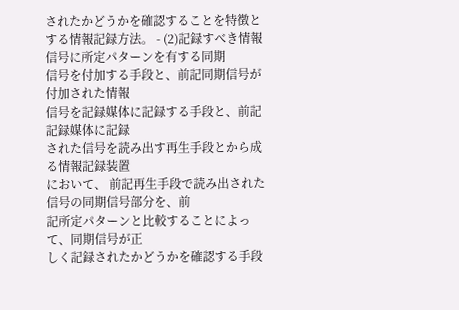されたかどうかを確認することを特徴と
する情報記録方法。 - (2)記録すべき情報信号に所定パターンを有する同期
信号を付加する手段と、前記同期信号が付加された情報
信号を記録媒体に記録する手段と、前記記録媒体に記録
された信号を読み出す再生手段とから成る情報記録装置
において、 前記再生手段で読み出された信号の同期信号部分を、前
記所定パターンと比較することによって、同期信号が正
しく記録されたかどうかを確認する手段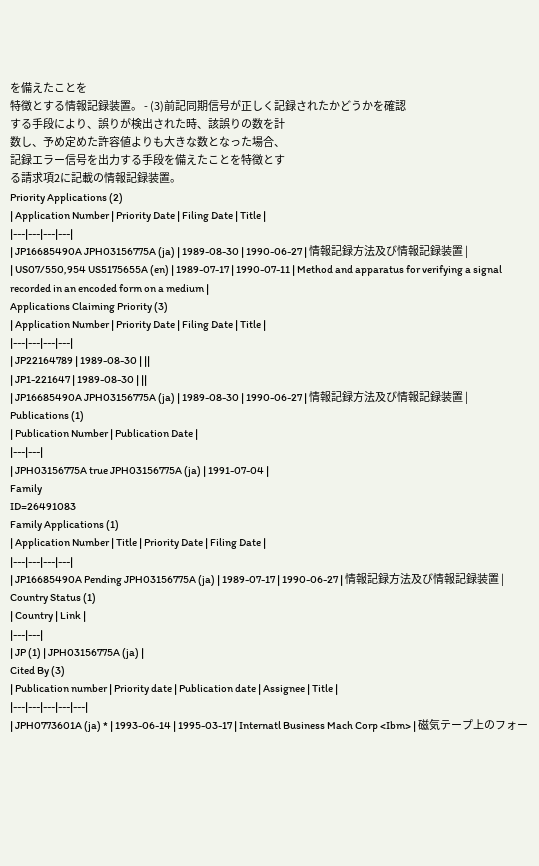を備えたことを
特徴とする情報記録装置。 - (3)前記同期信号が正しく記録されたかどうかを確認
する手段により、誤りが検出された時、該誤りの数を計
数し、予め定めた許容値よりも大きな数となった場合、
記録エラー信号を出力する手段を備えたことを特徴とす
る請求項2に記載の情報記録装置。
Priority Applications (2)
| Application Number | Priority Date | Filing Date | Title |
|---|---|---|---|
| JP16685490A JPH03156775A (ja) | 1989-08-30 | 1990-06-27 | 情報記録方法及び情報記録装置 |
| US07/550,954 US5175655A (en) | 1989-07-17 | 1990-07-11 | Method and apparatus for verifying a signal recorded in an encoded form on a medium |
Applications Claiming Priority (3)
| Application Number | Priority Date | Filing Date | Title |
|---|---|---|---|
| JP22164789 | 1989-08-30 | ||
| JP1-221647 | 1989-08-30 | ||
| JP16685490A JPH03156775A (ja) | 1989-08-30 | 1990-06-27 | 情報記録方法及び情報記録装置 |
Publications (1)
| Publication Number | Publication Date |
|---|---|
| JPH03156775A true JPH03156775A (ja) | 1991-07-04 |
Family
ID=26491083
Family Applications (1)
| Application Number | Title | Priority Date | Filing Date |
|---|---|---|---|
| JP16685490A Pending JPH03156775A (ja) | 1989-07-17 | 1990-06-27 | 情報記録方法及び情報記録装置 |
Country Status (1)
| Country | Link |
|---|---|
| JP (1) | JPH03156775A (ja) |
Cited By (3)
| Publication number | Priority date | Publication date | Assignee | Title |
|---|---|---|---|---|
| JPH0773601A (ja) * | 1993-06-14 | 1995-03-17 | Internatl Business Mach Corp <Ibm> | 磁気テープ上のフォー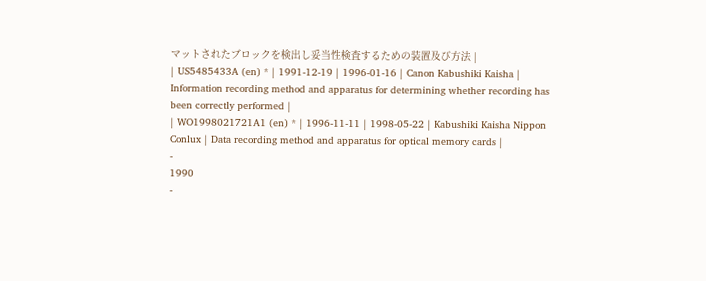マットされたブロックを検出し妥当性検査するための装置及び方法 |
| US5485433A (en) * | 1991-12-19 | 1996-01-16 | Canon Kabushiki Kaisha | Information recording method and apparatus for determining whether recording has been correctly performed |
| WO1998021721A1 (en) * | 1996-11-11 | 1998-05-22 | Kabushiki Kaisha Nippon Conlux | Data recording method and apparatus for optical memory cards |
-
1990
-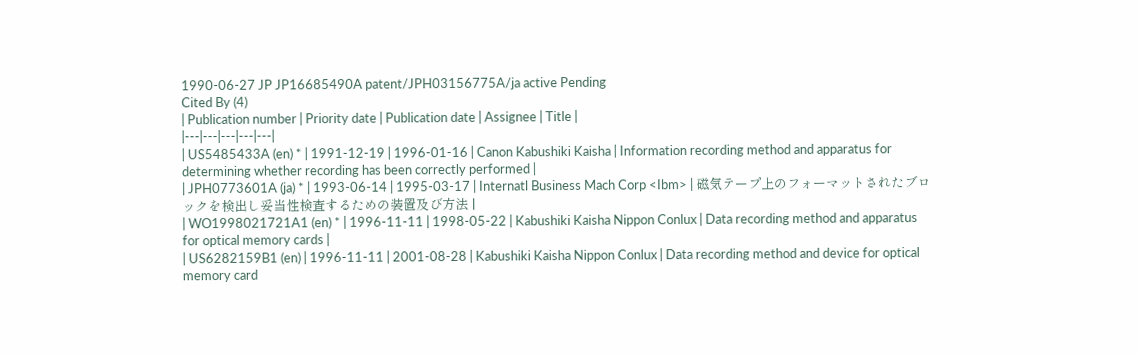1990-06-27 JP JP16685490A patent/JPH03156775A/ja active Pending
Cited By (4)
| Publication number | Priority date | Publication date | Assignee | Title |
|---|---|---|---|---|
| US5485433A (en) * | 1991-12-19 | 1996-01-16 | Canon Kabushiki Kaisha | Information recording method and apparatus for determining whether recording has been correctly performed |
| JPH0773601A (ja) * | 1993-06-14 | 1995-03-17 | Internatl Business Mach Corp <Ibm> | 磁気テープ上のフォーマットされたブロックを検出し妥当性検査するための装置及び方法 |
| WO1998021721A1 (en) * | 1996-11-11 | 1998-05-22 | Kabushiki Kaisha Nippon Conlux | Data recording method and apparatus for optical memory cards |
| US6282159B1 (en) | 1996-11-11 | 2001-08-28 | Kabushiki Kaisha Nippon Conlux | Data recording method and device for optical memory card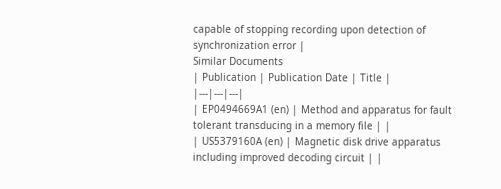capable of stopping recording upon detection of synchronization error |
Similar Documents
| Publication | Publication Date | Title |
|---|---|---|
| EP0494669A1 (en) | Method and apparatus for fault tolerant transducing in a memory file | |
| US5379160A (en) | Magnetic disk drive apparatus including improved decoding circuit | |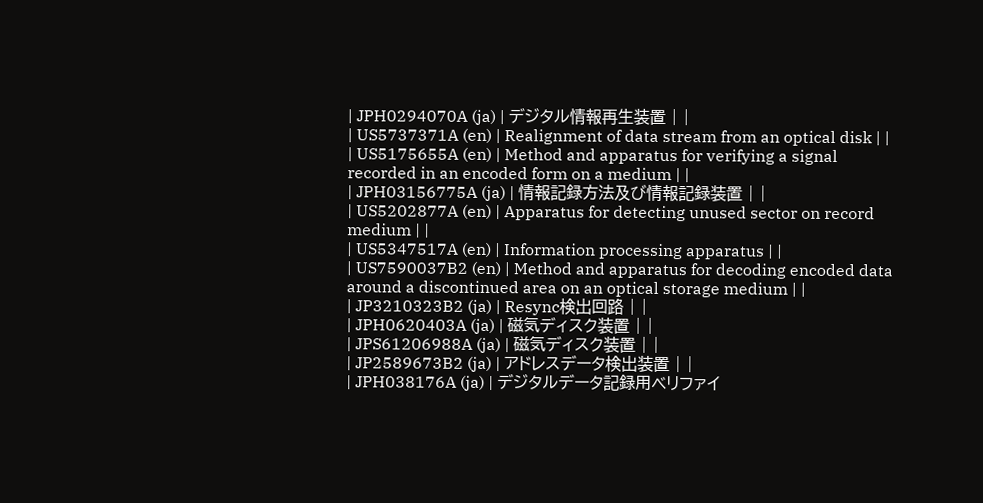| JPH0294070A (ja) | デジタル情報再生装置 | |
| US5737371A (en) | Realignment of data stream from an optical disk | |
| US5175655A (en) | Method and apparatus for verifying a signal recorded in an encoded form on a medium | |
| JPH03156775A (ja) | 情報記録方法及び情報記録装置 | |
| US5202877A (en) | Apparatus for detecting unused sector on record medium | |
| US5347517A (en) | Information processing apparatus | |
| US7590037B2 (en) | Method and apparatus for decoding encoded data around a discontinued area on an optical storage medium | |
| JP3210323B2 (ja) | Resync検出回路 | |
| JPH0620403A (ja) | 磁気ディスク装置 | |
| JPS61206988A (ja) | 磁気ディスク装置 | |
| JP2589673B2 (ja) | アドレスデータ検出装置 | |
| JPH038176A (ja) | デジタルデータ記録用ベリファイ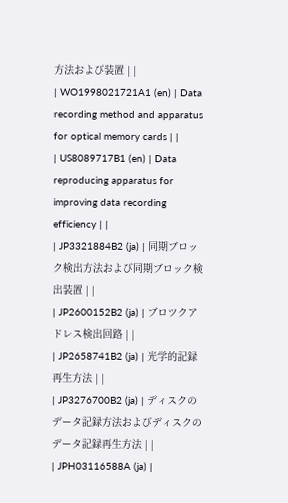方法および装置 | |
| WO1998021721A1 (en) | Data recording method and apparatus for optical memory cards | |
| US8089717B1 (en) | Data reproducing apparatus for improving data recording efficiency | |
| JP3321884B2 (ja) | 同期ブロック検出方法および同期ブロック検出装置 | |
| JP2600152B2 (ja) | ブロツクアドレス検出回路 | |
| JP2658741B2 (ja) | 光学的記録再生方法 | |
| JP3276700B2 (ja) | ディスクのデータ記録方法およびディスクのデータ記録再生方法 | |
| JPH03116588A (ja) |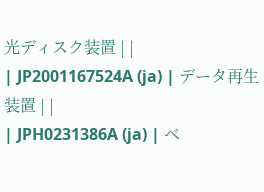光ディスク装置 | |
| JP2001167524A (ja) | データ再生装置 | |
| JPH0231386A (ja) | ベ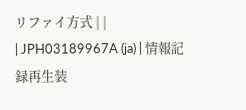リファイ方式 | |
| JPH03189967A (ja) | 情報記録再生装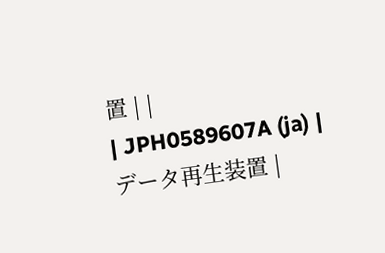置 | |
| JPH0589607A (ja) | データ再生装置 |